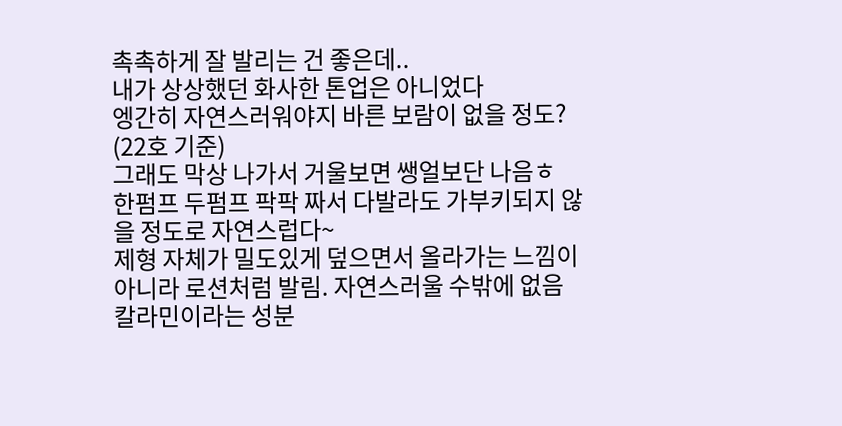촉촉하게 잘 발리는 건 좋은데..
내가 상상했던 화사한 톤업은 아니었다
엥간히 자연스러워야지 바른 보람이 없을 정도?
(22호 기준)
그래도 막상 나가서 거울보면 쌩얼보단 나음ㅎ
한펌프 두펌프 팍팍 짜서 다발라도 가부키되지 않을 정도로 자연스럽다~
제형 자체가 밀도있게 덮으면서 올라가는 느낌이 아니라 로션처럼 발림. 자연스러울 수밖에 없음
칼라민이라는 성분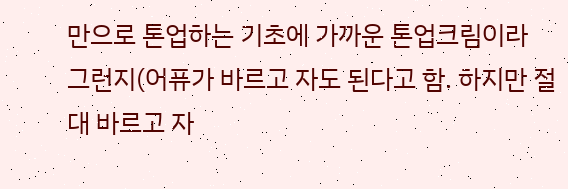만으로 톤업하는 기초에 가까운 톤업크림이라 그런지(어퓨가 바르고 자도 된다고 함. 하지만 절대 바르고 자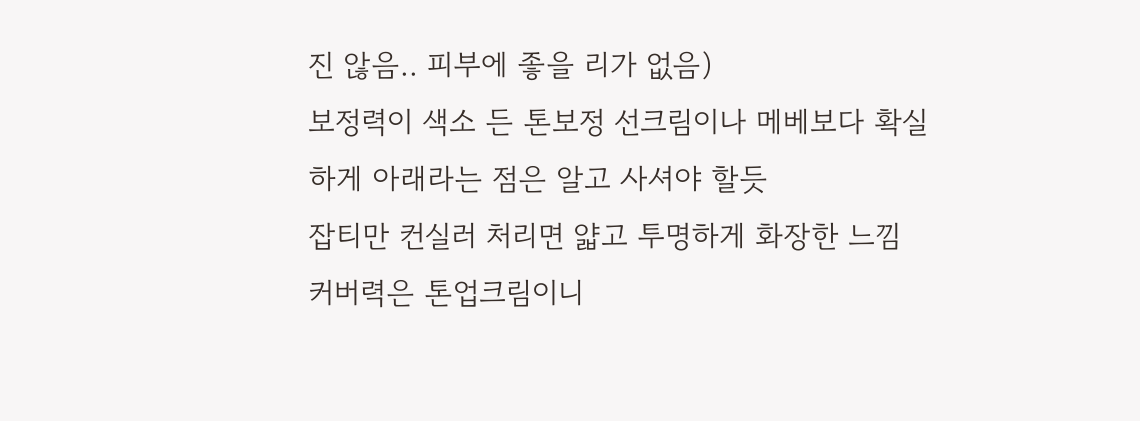진 않음.. 피부에 좋을 리가 없음)
보정력이 색소 든 톤보정 선크림이나 메베보다 확실하게 아래라는 점은 알고 사셔야 할듯
잡티만 컨실러 처리면 얇고 투명하게 화장한 느낌
커버력은 톤업크림이니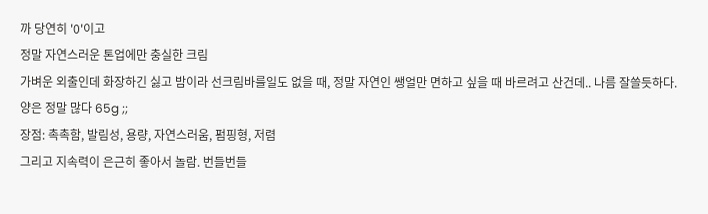까 당연히 '0'이고
정말 자연스러운 톤업에만 충실한 크림
가벼운 외출인데 화장하긴 싫고 밤이라 선크림바를일도 없을 때, 정말 자연인 쌩얼만 면하고 싶을 때 바르려고 산건데.. 나름 잘쓸듯하다.
양은 정말 많다 65g ;;
장점: 촉촉함, 발림성, 용량, 자연스러움, 펌핑형, 저렴
그리고 지속력이 은근히 좋아서 놀람. 번들번들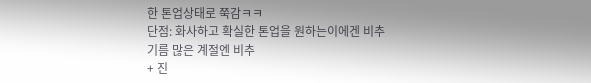한 톤업상태로 쭉감ㅋㅋ
단점: 화사하고 확실한 톤업을 원하는이에겐 비추
기름 많은 계절엔 비추
+ 진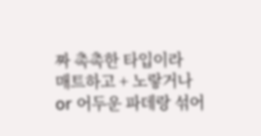짜 촉촉한 타입이라
매트하고 + 노랗거나 or 어두운 파데랑 섞어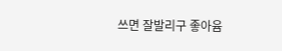쓰면 잘발리구 좋아윰